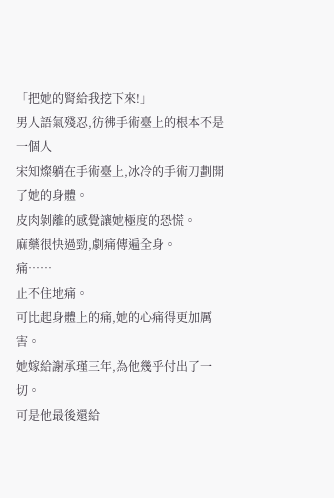「把她的腎給我挖下來!」
男人語氣殘忍,彷彿手術臺上的根本不是一個人
宋知燦躺在手術臺上,冰冷的手術刀劃開了她的身體。
皮肉剝離的感覺讓她極度的恐慌。
麻藥很快過勁,劇痛傳遍全身。
痛……
止不住地痛。
可比起身體上的痛,她的心痛得更加厲害。
她嫁給謝承瑾三年,為他幾乎付出了一切。
可是他最後還給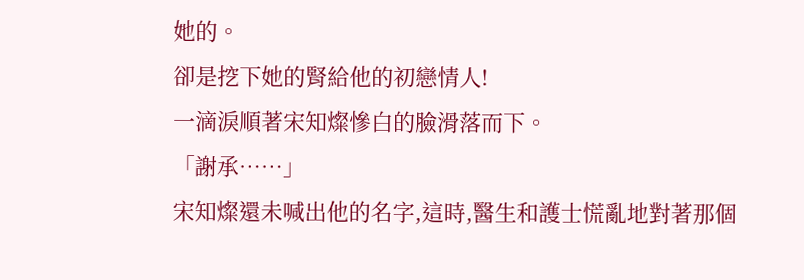她的。
卻是挖下她的腎給他的初戀情人!
一滴淚順著宋知燦慘白的臉滑落而下。
「謝承……」
宋知燦還未喊出他的名字,這時,醫生和護士慌亂地對著那個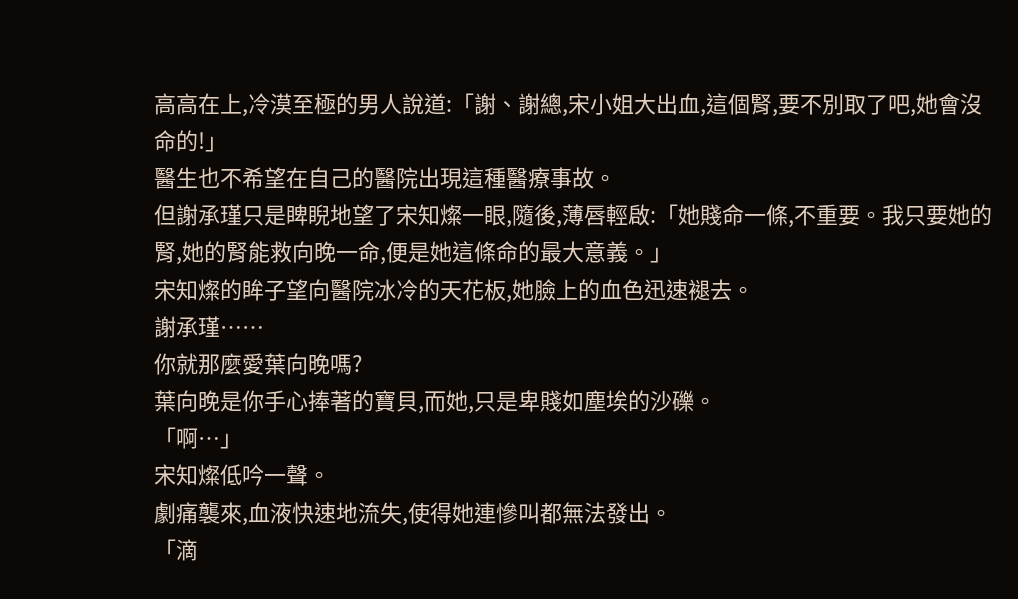高高在上,冷漠至極的男人說道:「謝、謝總,宋小姐大出血,這個腎,要不別取了吧,她會沒命的!」
醫生也不希望在自己的醫院出現這種醫療事故。
但謝承瑾只是睥睨地望了宋知燦一眼,隨後,薄唇輕啟:「她賤命一條,不重要。我只要她的腎,她的腎能救向晚一命,便是她這條命的最大意義。」
宋知燦的眸子望向醫院冰冷的天花板,她臉上的血色迅速褪去。
謝承瑾……
你就那麼愛葉向晚嗎?
葉向晚是你手心捧著的寶貝,而她,只是卑賤如塵埃的沙礫。
「啊…」
宋知燦低吟一聲。
劇痛襲來,血液快速地流失,使得她連慘叫都無法發出。
「滴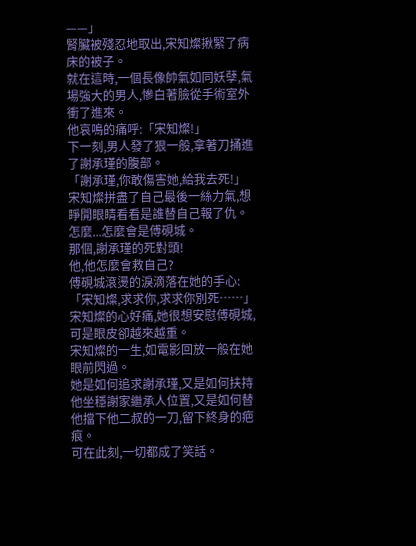——」
腎臟被殘忍地取出,宋知燦揪緊了病床的被子。
就在這時,一個長像帥氣如同妖孽,氣場強大的男人,慘白著臉從手術室外衝了進來。
他哀鳴的痛呼:「宋知燦!」
下一刻,男人發了狠一般,拿著刀捅進了謝承瑾的腹部。
「謝承瑾,你敢傷害她,給我去死!」
宋知燦拼盡了自己最後一絲力氣,想睜開眼睛看看是誰替自己報了仇。
怎麼...怎麼會是傅硯城。
那個,謝承瑾的死對頭!
他,他怎麼會救自己?
傅硯城滾燙的淚滴落在她的手心:「宋知燦,求求你,求求你別死……」
宋知燦的心好痛,她很想安慰傅硯城,可是眼皮卻越來越重。
宋知燦的一生,如電影回放一般在她眼前閃過。
她是如何追求謝承瑾,又是如何扶持他坐穩謝家繼承人位置,又是如何替他擋下他二叔的一刀,留下終身的疤痕。
可在此刻,一切都成了笑話。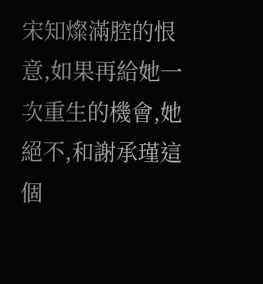宋知燦滿腔的恨意,如果再給她一次重生的機會,她絕不,和謝承瑾這個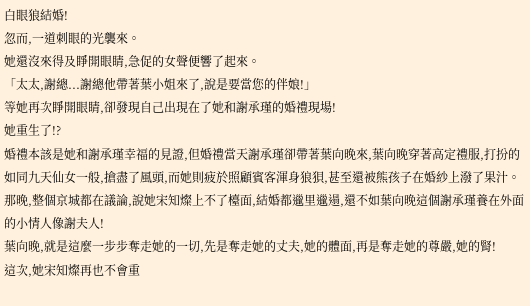白眼狼結婚!
忽而,一道刺眼的光襲來。
她還沒來得及睜開眼睛,急促的女聲便響了起來。
「太太,謝總...謝總他帶著葉小姐來了,說是要當您的伴娘!」
等她再次睜開眼睛,卻發現自己出現在了她和謝承瑾的婚禮現場!
她重生了!?
婚禮本該是她和謝承瑾幸福的見證,但婚禮當天謝承瑾卻帶著葉向晚來,葉向晚穿著高定禮服,打扮的如同九天仙女一般,搶盡了風頭,而她則疲於照顧賓客渾身狼狽,甚至還被熊孩子在婚紗上潑了果汁。
那晚,整個京城都在議論,說她宋知燦上不了檯面,結婚都邋里邋遢,還不如葉向晚這個謝承瑾養在外面的小情人像謝夫人!
葉向晚,就是這麼一步步奪走她的一切,先是奪走她的丈夫,她的體面,再是奪走她的尊嚴,她的腎!
這次,她宋知燦再也不會重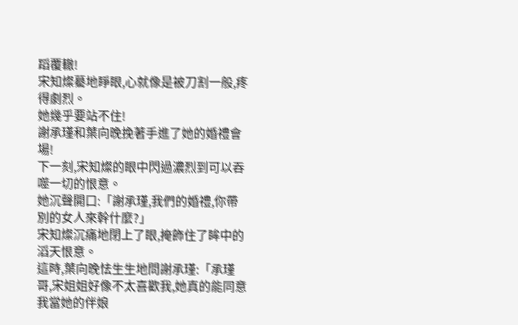蹈覆轍!
宋知燦驀地睜眼,心就像是被刀割一般,疼得劇烈。
她幾乎要站不住!
謝承瑾和葉向晚挽著手進了她的婚禮會場!
下一刻,宋知燦的眼中閃過濃烈到可以吞噬一切的恨意。
她沉聲開口:「謝承瑾,我們的婚禮,你帶別的女人來幹什麼?」
宋知燦沉痛地閉上了眼,掩飾住了眸中的滔天恨意。
這時,葉向晚怯生生地問謝承瑾:「承瑾哥,宋姐姐好像不太喜歡我,她真的能同意我當她的伴娘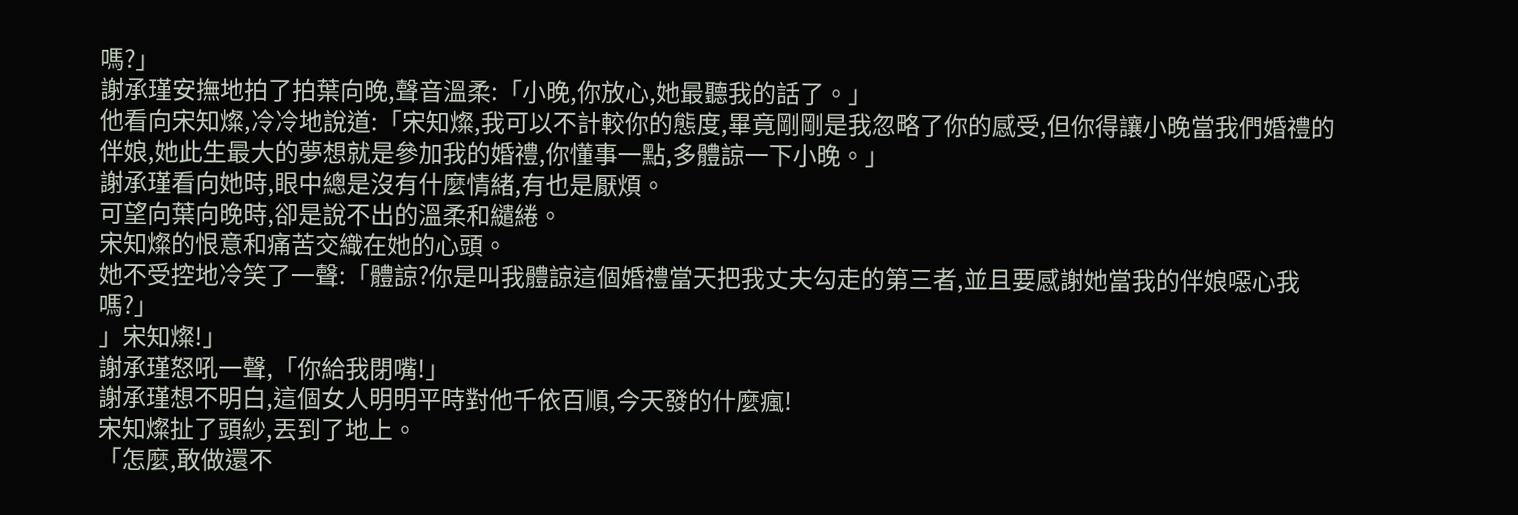嗎?」
謝承瑾安撫地拍了拍葉向晚,聲音溫柔:「小晚,你放心,她最聽我的話了。」
他看向宋知燦,冷冷地說道:「宋知燦,我可以不計較你的態度,畢竟剛剛是我忽略了你的感受,但你得讓小晚當我們婚禮的伴娘,她此生最大的夢想就是參加我的婚禮,你懂事一點,多體諒一下小晚。」
謝承瑾看向她時,眼中總是沒有什麼情緒,有也是厭煩。
可望向葉向晚時,卻是說不出的溫柔和繾綣。
宋知燦的恨意和痛苦交織在她的心頭。
她不受控地冷笑了一聲:「體諒?你是叫我體諒這個婚禮當天把我丈夫勾走的第三者,並且要感謝她當我的伴娘噁心我嗎?」
」宋知燦!」
謝承瑾怒吼一聲,「你給我閉嘴!」
謝承瑾想不明白,這個女人明明平時對他千依百順,今天發的什麼瘋!
宋知燦扯了頭紗,丟到了地上。
「怎麼,敢做還不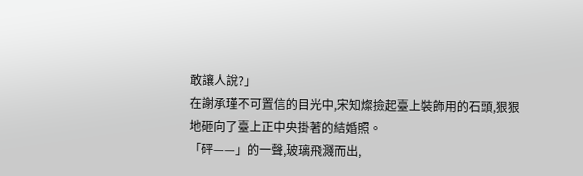敢讓人說?」
在謝承瑾不可置信的目光中,宋知燦撿起臺上裝飾用的石頭,狠狠地砸向了臺上正中央掛著的結婚照。
「砰——」的一聲,玻璃飛濺而出,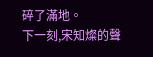碎了滿地。
下一刻,宋知燦的聲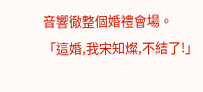音響徹整個婚禮會場。
「這婚,我宋知燦,不結了!」